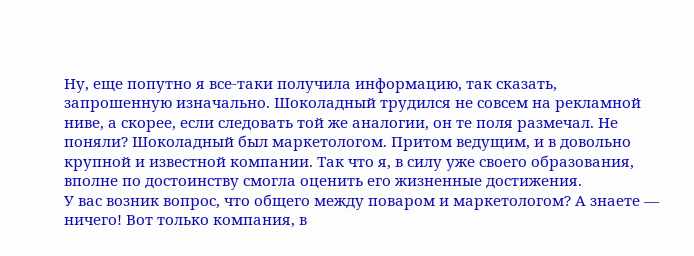Ну, еще попутно я все-таки получила информацию, так сказать, запрошенную изначально. Шоколадный трудился не совсем на рекламной ниве, а скорее, если следовать той же аналогии, он те поля размечал. Не поняли? Шоколадный был маркетологом. Притом ведущим, и в довольно крупной и известной компании. Так что я, в силу уже своего образования, вполне по достоинству смогла оценить его жизненные достижения.
У вас возник вопрос, что общего между поваром и маркетологом? А знаете — ничего! Вот только компания, в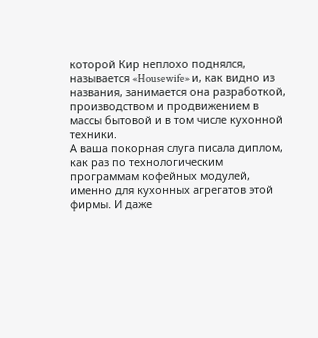которой Кир неплохо поднялся, называется «Housewife» и, как видно из названия, занимается она разработкой, производством и продвижением в массы бытовой и в том числе кухонной техники.
А ваша покорная слуга писала диплом, как раз по технологическим программам кофейных модулей, именно для кухонных агрегатов этой фирмы. И даже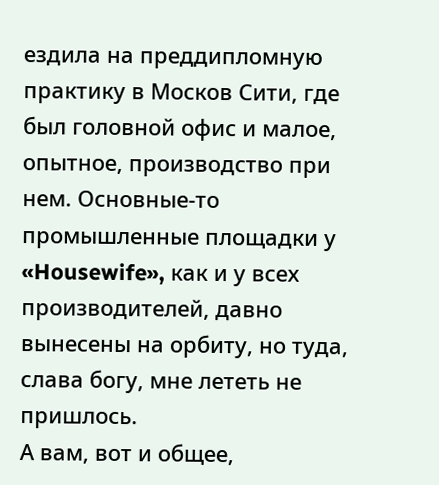ездила на преддипломную практику в Москов Сити, где был головной офис и малое, опытное, производство при нем. Основные-то промышленные площадки у «Housewife», как и у всех производителей, давно вынесены на орбиту, но туда, слава богу, мне лететь не пришлось.
А вам, вот и общее,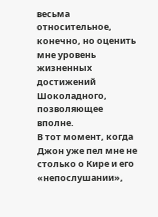весьма относительное, конечно, но оценить мне уровень жизненных достижений Шоколадного, позволяющее вполне.
В тот момент, когда Джон уже пел мне не столько о Кире и его «непослушании»,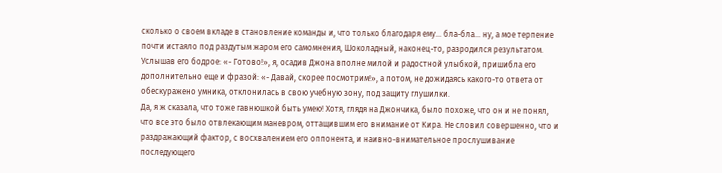сколько о своем вкладе в становление команды и, что только благодаря ему… бла-бла… ну, а мое терпение почти истаяло под раздутым жаром его самомнения, Шоколадный, наконец-то, разродился результатом.
Услышав его бодрое: «- Готово!», я, осадив Джона вполне милой и радостной улыбкой, пришибла его дополнительно еще и фразой: «- Давай, скорее посмотрим!», а потом, не дожидаясь какого-то ответа от обескуражено умника, отклонилась в свою учебную зону, под защиту глушилки.
Да, я ж сказала, что тоже гавнюшкой быть умею! Хотя, глядя на Джончика, было похоже, что он и не понял, что все это было отвлекающим маневром, оттащившим его внимание от Кира. Не словил совершенно, что и раздражающий фактор, с восхвалением его оппонента, и наивно-внимательное прослушивание последующего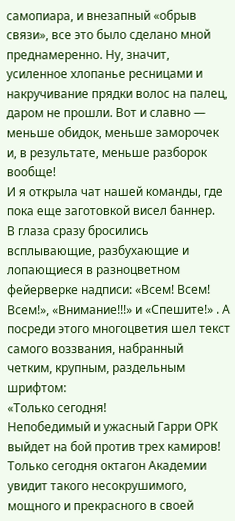самопиара, и внезапный «обрыв связи», все это было сделано мной преднамеренно. Ну, значит, усиленное хлопанье ресницами и накручивание прядки волос на палец, даром не прошли. Вот и славно — меньше обидок, меньше заморочек и, в результате, меньше разборок вообще!
И я открыла чат нашей команды, где пока еще заготовкой висел баннер.
В глаза сразу бросились всплывающие, разбухающие и лопающиеся в разноцветном фейерверке надписи: «Всем! Всем! Всем!», «Внимание!!!» и «Спешите!» . А посреди этого многоцветия шел текст самого воззвания, набранный четким, крупным, раздельным шрифтом:
«Только сегодня!
Непобедимый и ужасный Гарри ОРК выйдет на бой против трех камиров!
Только сегодня октагон Академии увидит такого несокрушимого, мощного и прекрасного в своей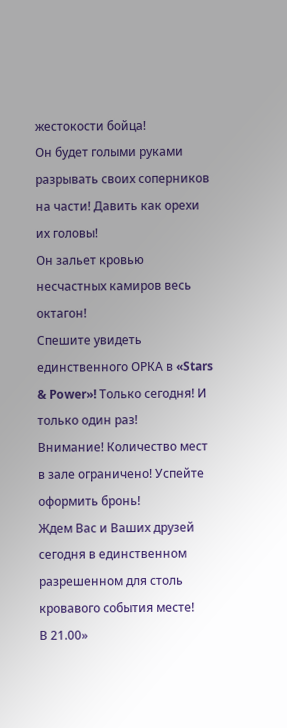жестокости бойца!
Он будет голыми руками разрывать своих соперников на части! Давить как орехи их головы!
Он зальет кровью несчастных камиров весь октагон!
Спешите увидеть единственного ОРКА в «Stars & Power»! Только сегодня! И только один раз!
Внимание! Количество мест в зале ограничено! Успейте оформить бронь!
Ждем Вас и Ваших друзей сегодня в единственном разрешенном для столь кровавого события месте!
В 21.00»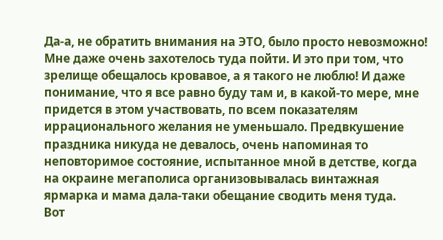Да-а, не обратить внимания на ЭТО, было просто невозможно!
Мне даже очень захотелось туда пойти. И это при том, что зрелище обещалось кровавое, а я такого не люблю! И даже понимание, что я все равно буду там и, в какой-то мере, мне придется в этом участвовать, по всем показателям иррационального желания не уменьшало. Предвкушение праздника никуда не девалось, очень напоминая то неповторимое состояние, испытанное мной в детстве, когда на окраине мегаполиса организовывалась винтажная ярмарка и мама дала-таки обещание сводить меня туда.
Вот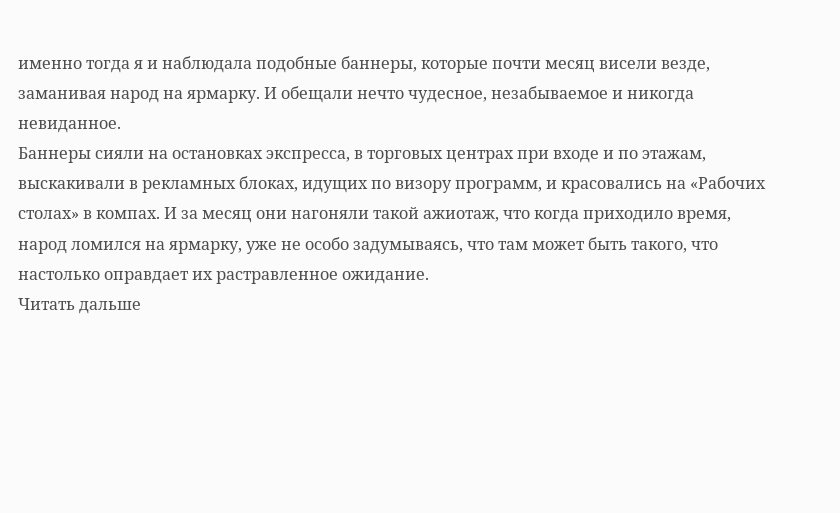именно тогда я и наблюдала подобные баннеры, которые почти месяц висели везде, заманивая народ на ярмарку. И обещали нечто чудесное, незабываемое и никогда невиданное.
Баннеры сияли на остановках экспресса, в торговых центрах при входе и по этажам, выскакивали в рекламных блоках, идущих по визору программ, и красовались на «Рабочих столах» в компах. И за месяц они нагоняли такой ажиотаж, что когда приходило время, народ ломился на ярмарку, уже не особо задумываясь, что там может быть такого, что настолько оправдает их растравленное ожидание.
Читать дальше